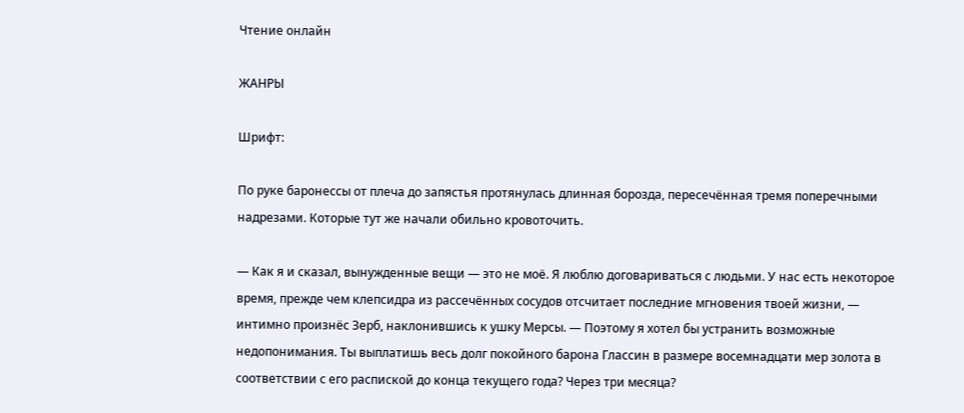Чтение онлайн

ЖАНРЫ

Шрифт:

По руке баронессы от плеча до запястья протянулась длинная борозда, пересечённая тремя поперечными надрезами. Которые тут же начали обильно кровоточить.

— Как я и сказал, вынужденные вещи — это не моё. Я люблю договариваться с людьми. У нас есть некоторое время, прежде чем клепсидра из рассечённых сосудов отсчитает последние мгновения твоей жизни, — интимно произнёс Зерб, наклонившись к ушку Мерсы. — Поэтому я хотел бы устранить возможные недопонимания. Ты выплатишь весь долг покойного барона Глассин в размере восемнадцати мер золота в соответствии с его распиской до конца текущего года? Через три месяца?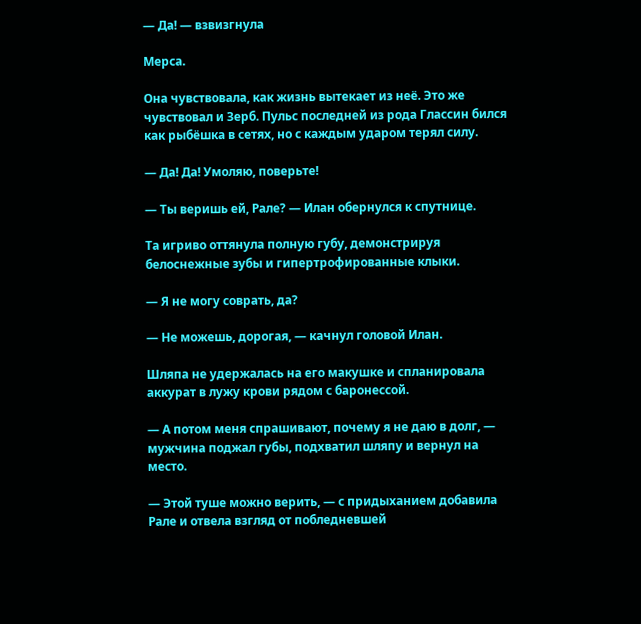— Да! — взвизгнула

Мерса.

Она чувствовала, как жизнь вытекает из неё. Это же чувствовал и Зерб. Пульс последней из рода Глассин бился как рыбёшка в сетях, но с каждым ударом терял силу.

— Да! Да! Умоляю, поверьте!

— Ты веришь ей, Рале? — Илан обернулся к спутнице.

Та игриво оттянула полную губу, демонстрируя белоснежные зубы и гипертрофированные клыки.

— Я не могу соврать, да?

— Не можешь, дорогая, — качнул головой Илан.

Шляпа не удержалась на его макушке и спланировала аккурат в лужу крови рядом с баронессой.

— А потом меня спрашивают, почему я не даю в долг, — мужчина поджал губы, подхватил шляпу и вернул на место.

— Этой туше можно верить, — с придыханием добавила Рале и отвела взгляд от побледневшей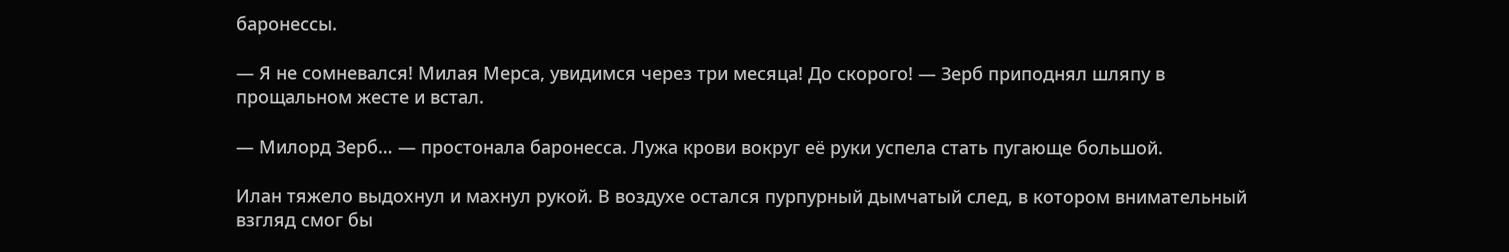баронессы.

— Я не сомневался! Милая Мерса, увидимся через три месяца! До скорого! — Зерб приподнял шляпу в прощальном жесте и встал.

— Милорд Зерб… — простонала баронесса. Лужа крови вокруг её руки успела стать пугающе большой.

Илан тяжело выдохнул и махнул рукой. В воздухе остался пурпурный дымчатый след, в котором внимательный взгляд смог бы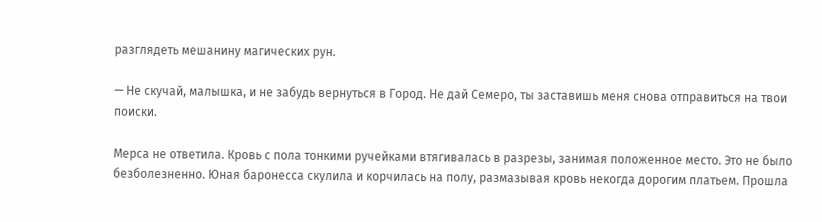разглядеть мешанину магических рун.

— Не скучай, малышка, и не забудь вернуться в Город. Не дай Семеро, ты заставишь меня снова отправиться на твои поиски.

Мерса не ответила. Кровь с пола тонкими ручейками втягивалась в разрезы, занимая положенное место. Это не было безболезненно. Юная баронесса скулила и корчилась на полу, размазывая кровь некогда дорогим платьем. Прошла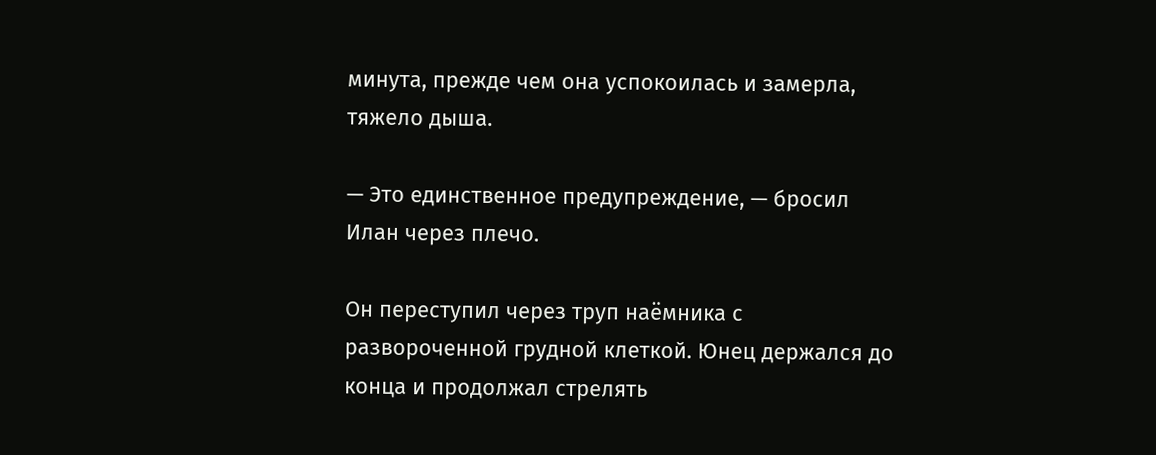минута, прежде чем она успокоилась и замерла, тяжело дыша.

— Это единственное предупреждение, — бросил Илан через плечо.

Он переступил через труп наёмника с развороченной грудной клеткой. Юнец держался до конца и продолжал стрелять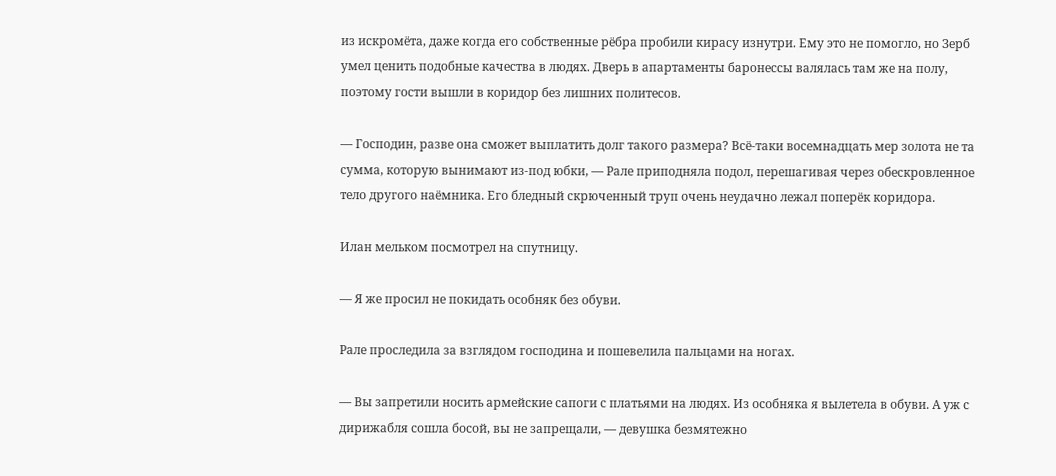из искромёта, даже когда его собственные рёбра пробили кирасу изнутри. Ему это не помогло, но Зерб умел ценить подобные качества в людях. Дверь в апартаменты баронессы валялась там же на полу, поэтому гости вышли в коридор без лишних политесов.

— Господин, разве она сможет выплатить долг такого размера? Всё-таки восемнадцать мер золота не та сумма, которую вынимают из-под юбки, — Рале приподняла подол, перешагивая через обескровленное тело другого наёмника. Его бледный скрюченный труп очень неудачно лежал поперёк коридора.

Илан мельком посмотрел на спутницу.

— Я же просил не покидать особняк без обуви.

Рале проследила за взглядом господина и пошевелила пальцами на ногах.

— Вы запретили носить армейские сапоги с платьями на людях. Из особняка я вылетела в обуви. А уж с дирижабля сошла босой, вы не запрещали, — девушка безмятежно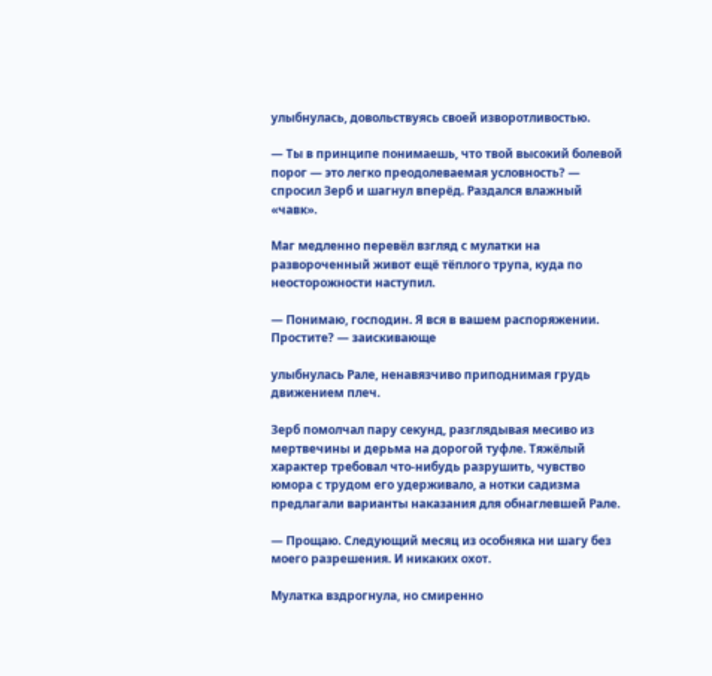улыбнулась, довольствуясь своей изворотливостью.

— Ты в принципе понимаешь, что твой высокий болевой порог — это легко преодолеваемая условность? — спросил Зерб и шагнул вперёд. Раздался влажный «чавк».

Маг медленно перевёл взгляд с мулатки на развороченный живот ещё тёплого трупа, куда по неосторожности наступил.

— Понимаю, господин. Я вся в вашем распоряжении. Простите? — заискивающе

улыбнулась Рале, ненавязчиво приподнимая грудь движением плеч.

Зерб помолчал пару секунд, разглядывая месиво из мертвечины и дерьма на дорогой туфле. Тяжёлый характер требовал что-нибудь разрушить, чувство юмора с трудом его удерживало, а нотки садизма предлагали варианты наказания для обнаглевшей Рале.

— Прощаю. Следующий месяц из особняка ни шагу без моего разрешения. И никаких охот.

Мулатка вздрогнула, но смиренно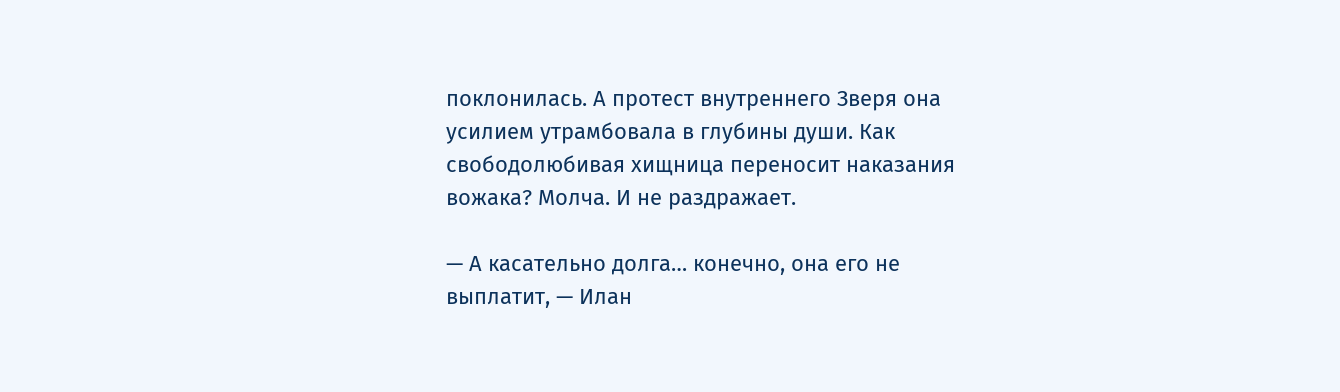поклонилась. А протест внутреннего Зверя она усилием утрамбовала в глубины души. Как свободолюбивая хищница переносит наказания вожака? Молча. И не раздражает.

— А касательно долга… конечно, она его не выплатит, — Илан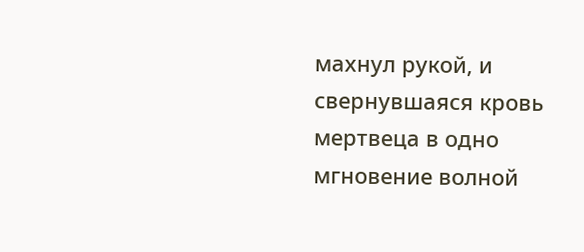махнул рукой, и свернувшаяся кровь мертвеца в одно мгновение волной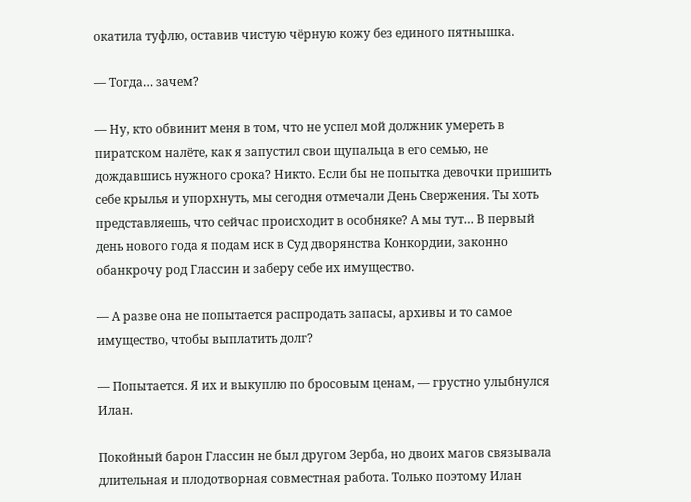окатила туфлю, оставив чистую чёрную кожу без единого пятнышка.

— Тогда… зачем?

— Ну, кто обвинит меня в том, что не успел мой должник умереть в пиратском налёте, как я запустил свои щупальца в его семью, не дождавшись нужного срока? Никто. Если бы не попытка девочки пришить себе крылья и упорхнуть, мы сегодня отмечали День Свержения. Ты хоть представляешь, что сейчас происходит в особняке? А мы тут… В первый день нового года я подам иск в Суд дворянства Конкордии, законно обанкрочу род Глассин и заберу себе их имущество.

— А разве она не попытается распродать запасы, архивы и то самое имущество, чтобы выплатить долг?

— Попытается. Я их и выкуплю по бросовым ценам, — грустно улыбнулся Илан.

Покойный барон Глассин не был другом Зерба, но двоих магов связывала длительная и плодотворная совместная работа. Только поэтому Илан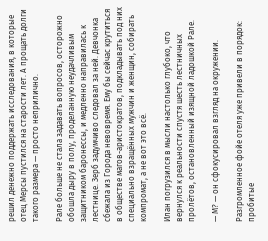решил денежно поддержать исследования, в которые отец Мерсы пустился на старости лет. А прощать долги такого размера — просто неприлично.

Рале больше не стала задавать вопросов, осторожно обошла дыру в полу, проделанную неудачливым защитником баронессы, и медленно направилась к лестнице. Зерб задумчиво следовал за ней. Девчонка сбежала из Города невовремя. Ему бы сейчас крутиться в обществе магов-аристократов, подкладывать под них специально взращённых мужчин и женщин, собирать компромат, а не вот это всё.

Илан погрузился в мысли настолько глубоко, что вернулся к реальности спустя шесть лестничных пролётов, остановленный изящной ладошкой Рале.

— М? — он сфокусировал взгляд на окружении.

Разгромленное фойе отеля уже привели в порядок: пробитые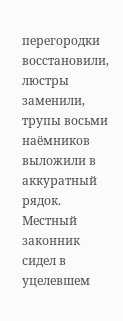перегородки восстановили, люстры заменили, трупы восьми наёмников выложили в аккуратный рядок. Местный законник сидел в уцелевшем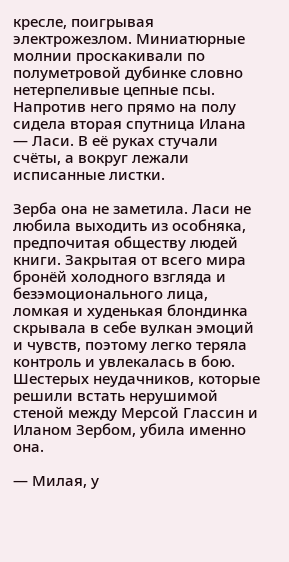кресле, поигрывая электрожезлом. Миниатюрные молнии проскакивали по полуметровой дубинке словно нетерпеливые цепные псы. Напротив него прямо на полу сидела вторая спутница Илана — Ласи. В её руках стучали счёты, а вокруг лежали исписанные листки.

Зерба она не заметила. Ласи не любила выходить из особняка, предпочитая обществу людей книги. Закрытая от всего мира бронёй холодного взгляда и безэмоционального лица, ломкая и худенькая блондинка скрывала в себе вулкан эмоций и чувств, поэтому легко теряла контроль и увлекалась в бою. Шестерых неудачников, которые решили встать нерушимой стеной между Мерсой Глассин и Иланом Зербом, убила именно она.

— Милая, у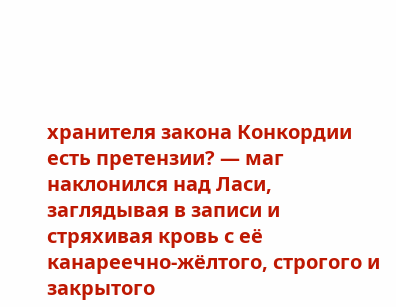хранителя закона Конкордии есть претензии? — маг наклонился над Ласи, заглядывая в записи и стряхивая кровь с её канареечно-жёлтого, строгого и закрытого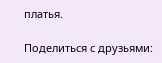платья.

Поделиться с друзьями: